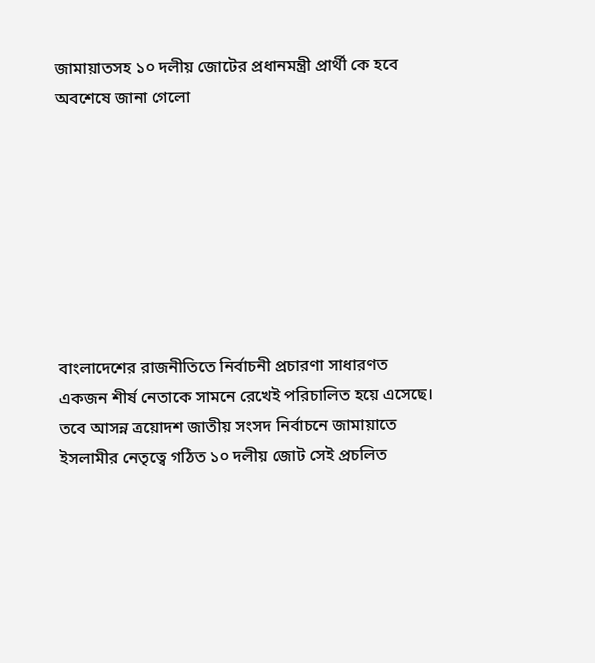জামায়াতসহ ১০ দলীয় জোটের প্রধানমন্ত্রী প্রার্থী কে হবে অবশেষে জানা গেলো








বাংলাদেশের রাজনীতিতে নির্বাচনী প্রচারণা সাধারণত একজন শীর্ষ নেতাকে সামনে রেখেই পরিচালিত হয়ে এসেছে। তবে আসন্ন ত্রয়োদশ জাতীয় সংসদ নির্বাচনে জামায়াতে ইসলামীর নেতৃত্বে গঠিত ১০ দলীয় জোট সেই প্রচলিত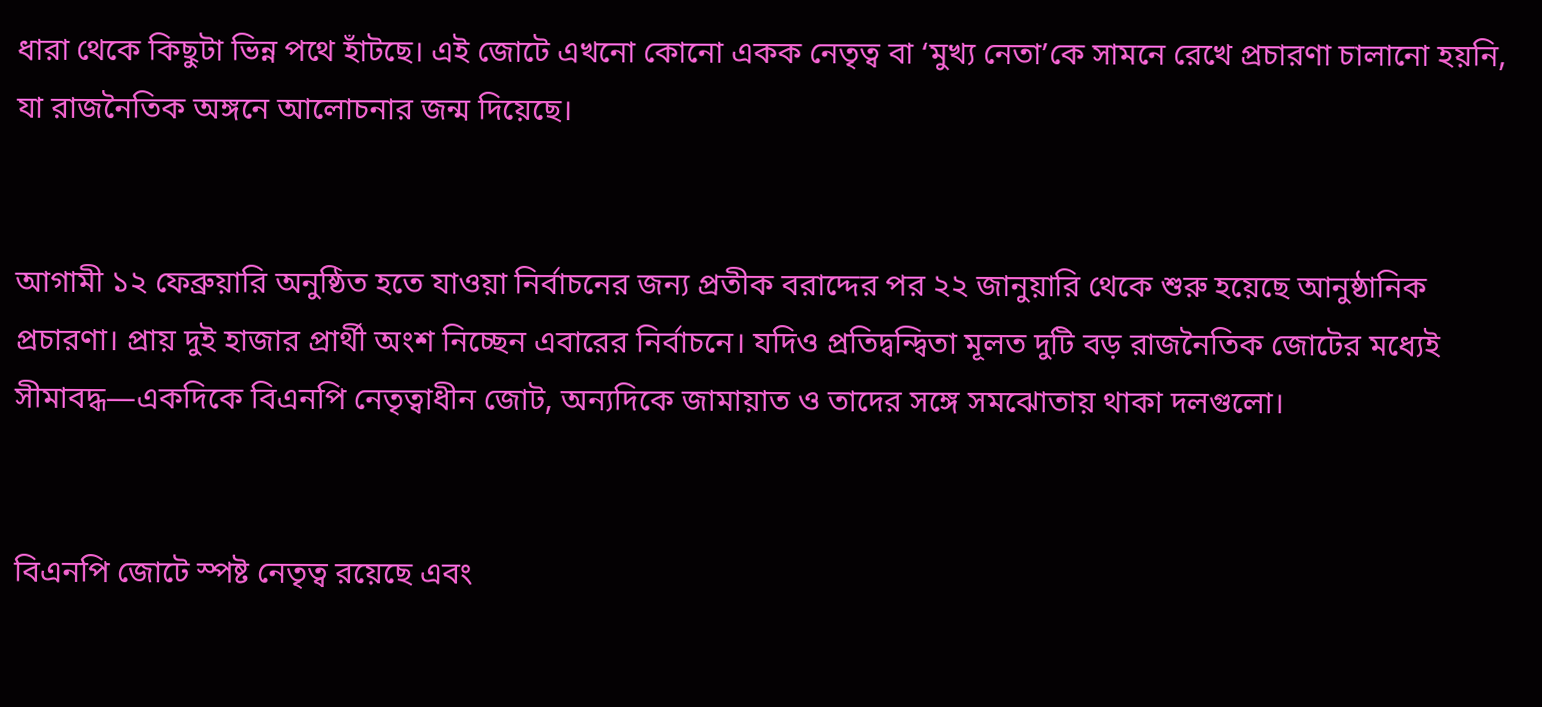ধারা থেকে কিছুটা ভিন্ন পথে হাঁটছে। এই জোটে এখনো কোনো একক নেতৃত্ব বা ‘মুখ্য নেতা’কে সামনে রেখে প্রচারণা চালানো হয়নি, যা রাজনৈতিক অঙ্গনে আলোচনার জন্ম দিয়েছে।


আগামী ১২ ফেব্রুয়ারি অনুষ্ঠিত হতে যাওয়া নির্বাচনের জন্য প্রতীক বরাদ্দের পর ২২ জানুয়ারি থেকে শুরু হয়েছে আনুষ্ঠানিক প্রচারণা। প্রায় দুই হাজার প্রার্থী অংশ নিচ্ছেন এবারের নির্বাচনে। যদিও প্রতিদ্বন্দ্বিতা মূলত দুটি বড় রাজনৈতিক জোটের মধ্যেই সীমাবদ্ধ—একদিকে বিএনপি নেতৃত্বাধীন জোট, অন্যদিকে জামায়াত ও তাদের সঙ্গে সমঝোতায় থাকা দলগুলো।


বিএনপি জোটে স্পষ্ট নেতৃত্ব রয়েছে এবং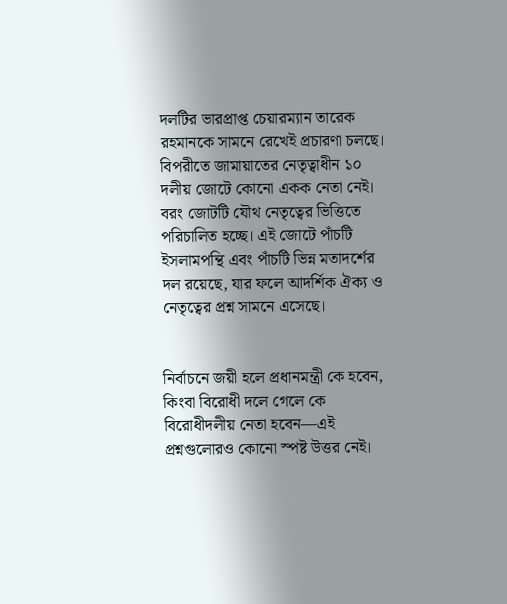দলটির ভারপ্রাপ্ত চেয়ারম্যান তারেক রহমানকে সামনে রেখেই প্রচারণা চলছে। বিপরীতে জামায়াতের নেতৃত্বাধীন ১০ দলীয় জোটে কোনো একক নেতা নেই। বরং জোটটি যৌথ নেতৃত্বের ভিত্তিতে পরিচালিত হচ্ছে। এই জোটে পাঁচটি ইসলামপন্থি এবং পাঁচটি ভিন্ন মতাদর্শের দল রয়েছে, যার ফলে আদর্শিক ঐক্য ও নেতৃত্বের প্রশ্ন সামনে এসেছে।


নির্বাচনে জয়ী হলে প্রধানমন্ত্রী কে হবেন, কিংবা বিরোধী দলে গেলে কে বিরোধীদলীয় নেতা হবেন—এই প্রশ্নগুলোরও কোনো স্পষ্ট উত্তর নেই।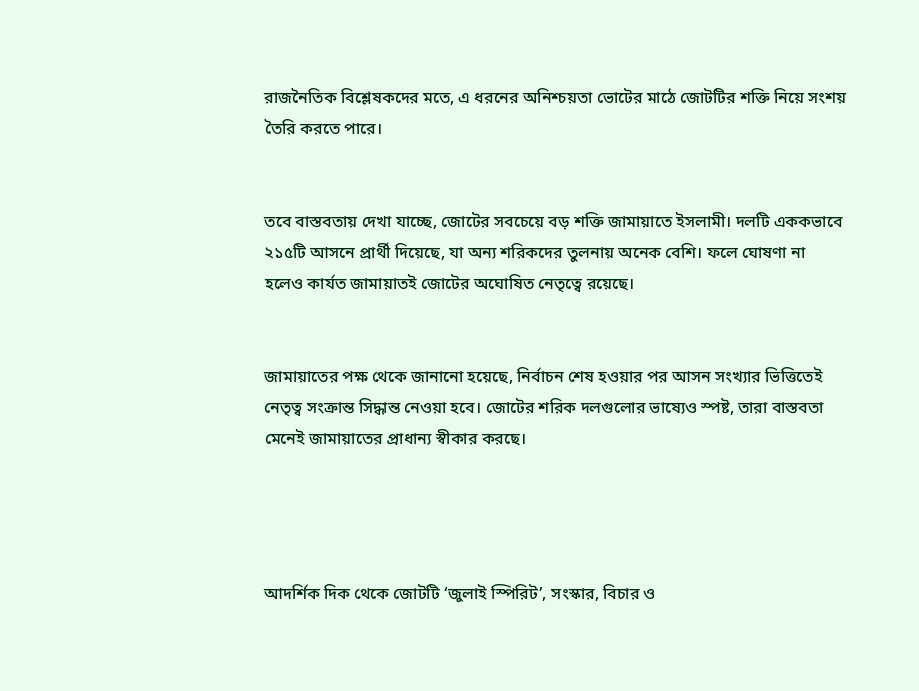রাজনৈতিক বিশ্লেষকদের মতে, এ ধরনের অনিশ্চয়তা ভোটের মাঠে জোটটির শক্তি নিয়ে সংশয় তৈরি করতে পারে।


তবে বাস্তবতায় দেখা যাচ্ছে, জোটের সবচেয়ে বড় শক্তি জামায়াতে ইসলামী। দলটি এককভাবে ২১৫টি আসনে প্রার্থী দিয়েছে, যা অন্য শরিকদের তুলনায় অনেক বেশি। ফলে ঘোষণা না হলেও কার্যত জামায়াতই জোটের অঘোষিত নেতৃত্বে রয়েছে।


জামায়াতের পক্ষ থেকে জানানো হয়েছে, নির্বাচন শেষ হওয়ার পর আসন সংখ্যার ভিত্তিতেই নেতৃত্ব সংক্রান্ত সিদ্ধান্ত নেওয়া হবে। জোটের শরিক দলগুলোর ভাষ্যেও স্পষ্ট, তারা বাস্তবতা মেনেই জামায়াতের প্রাধান্য স্বীকার করছে।




আদর্শিক দিক থেকে জোটটি ‘জুলাই স্পিরিট’, সংস্কার, বিচার ও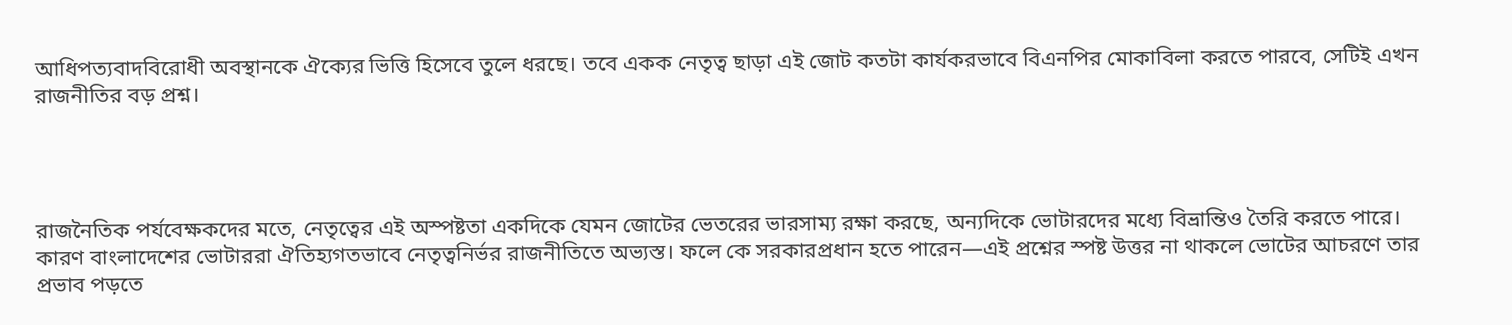আধিপত্যবাদবিরোধী অবস্থানকে ঐক্যের ভিত্তি হিসেবে তুলে ধরছে। তবে একক নেতৃত্ব ছাড়া এই জোট কতটা কার্যকরভাবে বিএনপির মোকাবিলা করতে পারবে, সেটিই এখন রাজনীতির বড় প্রশ্ন।




রাজনৈতিক পর্যবেক্ষকদের মতে, নেতৃত্বের এই অস্পষ্টতা একদিকে যেমন জোটের ভেতরের ভারসাম্য রক্ষা করছে, অন্যদিকে ভোটারদের মধ্যে বিভ্রান্তিও তৈরি করতে পারে। কারণ বাংলাদেশের ভোটাররা ঐতিহ্যগতভাবে নেতৃত্বনির্ভর রাজনীতিতে অভ্যস্ত। ফলে কে সরকারপ্রধান হতে পারেন—এই প্রশ্নের স্পষ্ট উত্তর না থাকলে ভোটের আচরণে তার প্রভাব পড়তে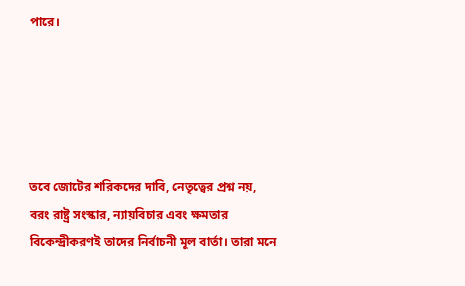পারে।





তবে জোটের শরিকদের দাবি, নেতৃত্বের প্রশ্ন নয়, বরং রাষ্ট্র সংস্কার, ন্যায়বিচার এবং ক্ষমতার বিকেন্দ্রীকরণই তাদের নির্বাচনী মূল বার্তা। তারা মনে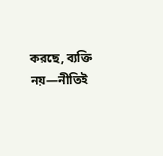করছে, ব্যক্তি নয়—নীতিই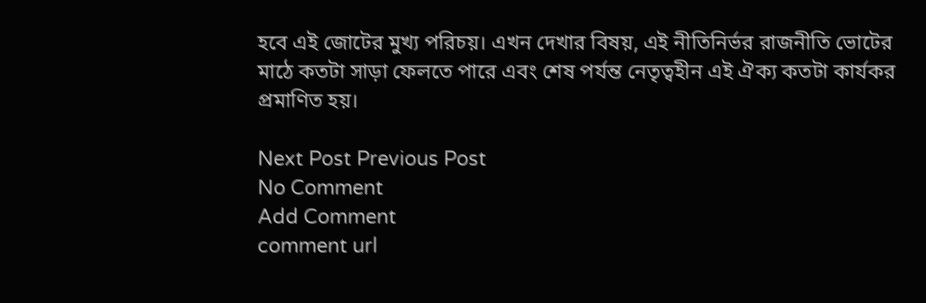হবে এই জোটের মুখ্য পরিচয়। এখন দেখার বিষয়, এই নীতিনির্ভর রাজনীতি ভোটের মাঠে কতটা সাড়া ফেলতে পারে এবং শেষ পর্যন্ত নেতৃত্বহীন এই ঐক্য কতটা কার্যকর প্রমাণিত হয়।

Next Post Previous Post
No Comment
Add Comment
comment url